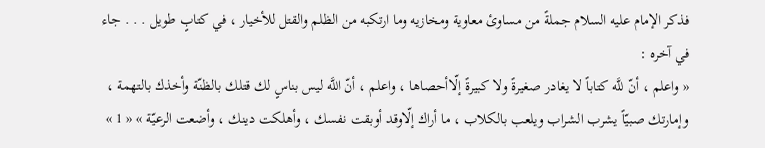فذكر الإمام عليه السلام جملةً من مساوئ معاوية ومخازيه وما ارتكبه من الظلم والقتل للأخيار ، في كتابٍ طويل . . . جاء في آخره :
« واعلم ، أنّ للَّه كتاباً لا يغادر صغيرةً ولا كبيرةً إلّاأحصاها ، واعلم ، أنّ اللَّه ليس بناسٍ لك قتلك بالظنّة وأخذك بالتهمة ، وإمارتك صبيّاً يشرب الشراب ويلعب بالكلاب ، ما أراك إلّاوقد أوبقت نفسك ، وأهلكت دينك ، وأضعت الرعيّة » « 1 »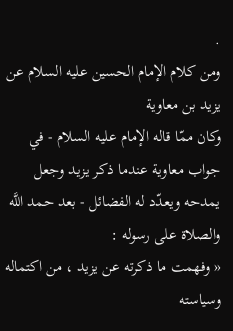.
ومن كلام الإمام الحسين عليه السلام عن يزيد بن معاوية
وكان ممّا قاله الإمام عليه السلام - في جواب معاوية عندما ذكر يزيد وجعل يمدحه ويعدّد له الفضائل - بعد حمد اللَّه والصلاة على رسوله :
« وفهمت ما ذكرته عن يزيد ، من اكتماله وسياسته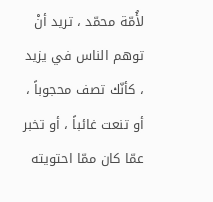لأُمّة محمّد ، تريد أنْ توهم الناس في يزيد ، كأنّك تصف محجوباً ، أو تنعت غائباً ، أو تخبر عمّا كان ممّا احتويته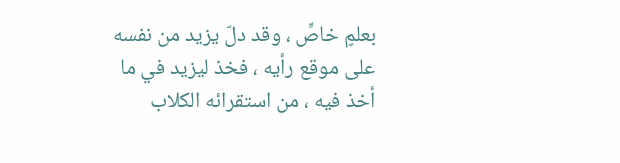بعلمٍ خاصٍّ ، وقد دلّ يزيد من نفسه على موقع رأيه ، فخذ ليزيد في ما أخذ فيه ، من استقرائه الكلاب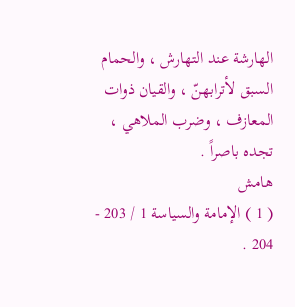الهارشة عند التهارش ، والحمام السبق لأترابهنّ ، والقيان ذوات المعازف ، وضرب الملاهي ، تجده باصراً .
هامش
( 1 ) الإمامة والسياسة 1 / 203 - 204 .